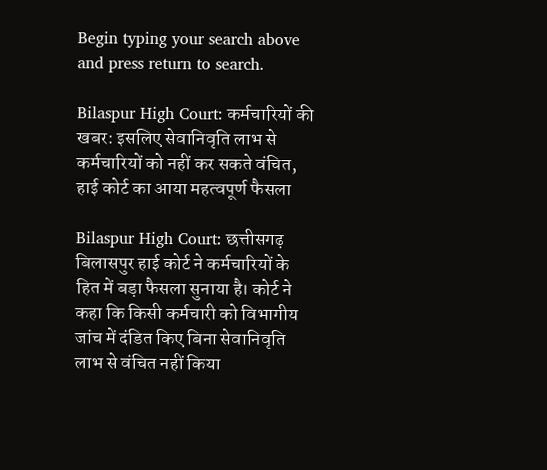Begin typing your search above and press return to search.

Bilaspur High Court: कर्मचारियों की खबर: इसलिए सेवानिवृति लाभ से कर्मचारियों को नहीं कर सकते वंचित, हाई कोर्ट का आया महत्वपूर्ण फैसला

Bilaspur High Court: छत्तीसगढ़ बिलासपुर हाई कोर्ट ने कर्मचारियों के हित में बड़ा फैसला सुनाया है। कोर्ट ने कहा कि किसी कर्मचारी को विभागीय जांच में दंडित किए बिना सेवानिवृति लाभ से वंचित नहीं किया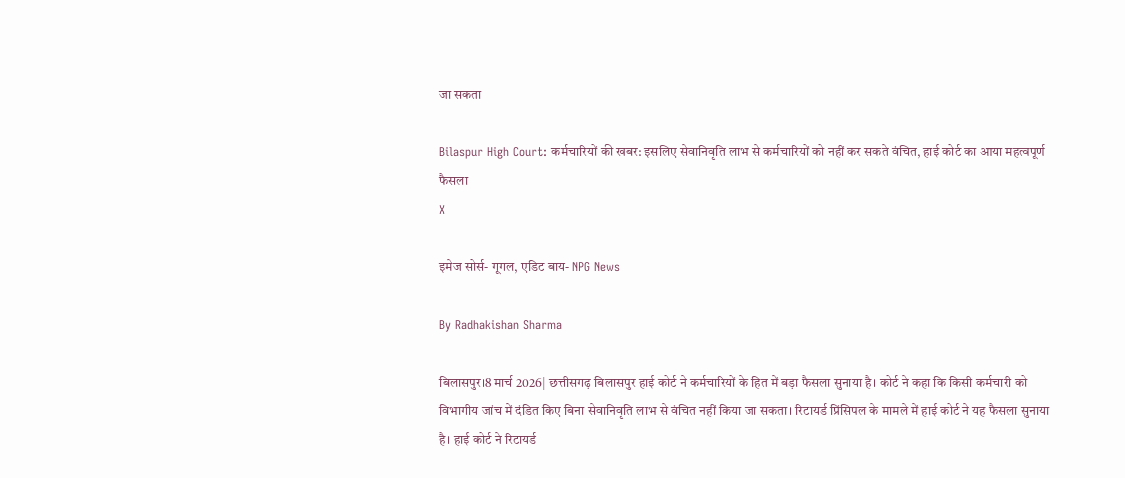जा सकता

Bilaspur High Court: कर्मचारियों की खबर: इसलिए सेवानिवृति लाभ से कर्मचारियों को नहीं कर सकते वंचित, हाई कोर्ट का आया महत्वपूर्ण फैसला
X

इमेज सोर्स- गूगल, एडिट बाय- NPG News

By Radhakishan Sharma

बिलासपुर।8 मार्च 2026| छत्तीसगढ़ बिलासपुर हाई कोर्ट ने कर्मचारियों के हित में बड़ा फैसला सुनाया है। कोर्ट ने कहा कि किसी कर्मचारी को विभागीय जांच में दंडित किए बिना सेवानिवृति लाभ से वंचित नहीं किया जा सकता। रिटायर्ड प्रिंसिपल के मामले में हाई कोर्ट ने यह फैसला सुनाया है। हाई कोर्ट ने रिटायर्ड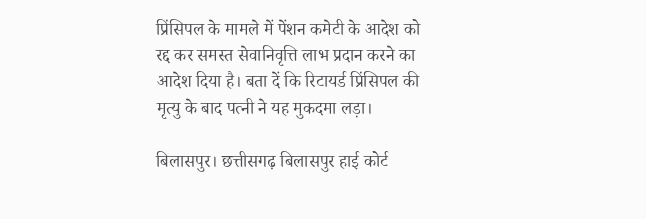प्रिंसिपल के मामले में पेंशन कमेटी के आदेश को रद्द कर समस्त सेवानिवृत्ति लाभ प्रदान करने का आदेश दिया है। बता दें कि रिटायर्ड प्रिंसिपल की मृत्यु के बाद पत्नी ने यह मुकदमा लड़ा।

बिलासपुर। छत्तीसगढ़ बिलासपुर हाई कोर्ट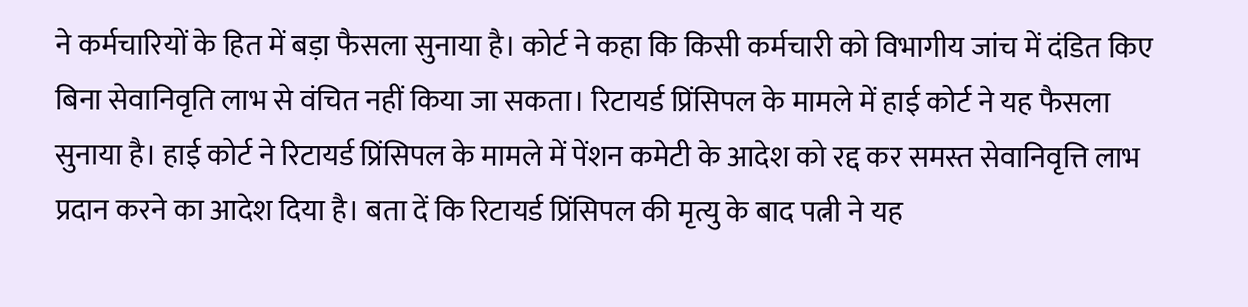ने कर्मचारियों के हित में बड़ा फैसला सुनाया है। कोर्ट ने कहा कि किसी कर्मचारी को विभागीय जांच में दंडित किए बिना सेवानिवृति लाभ से वंचित नहीं किया जा सकता। रिटायर्ड प्रिंसिपल के मामले में हाई कोर्ट ने यह फैसला सुनाया है। हाई कोर्ट ने रिटायर्ड प्रिंसिपल के मामले में पेंशन कमेटी के आदेश को रद्द कर समस्त सेवानिवृत्ति लाभ प्रदान करने का आदेश दिया है। बता दें कि रिटायर्ड प्रिंसिपल की मृत्यु के बाद पत्नी ने यह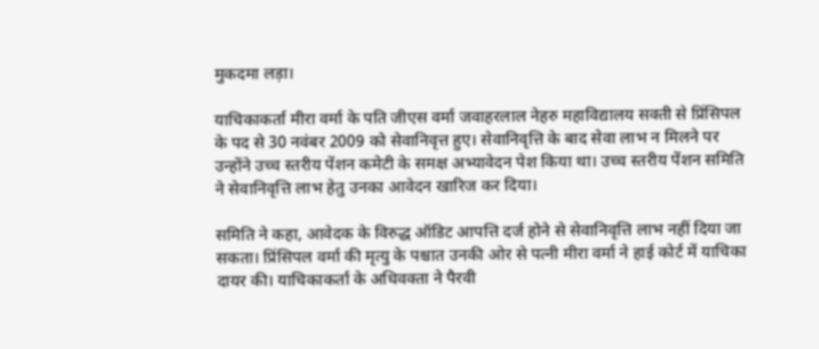मुकदमा लड़ा।

याचिकाकर्ता मीरा वर्मा के पति जीएस वर्मा जवाहरलाल नेहरु महाविद्यालय सक्ती से प्रिंसिपल के पद से 30 नवंबर 2009 को सेवानिवृत्त हुए। सेवानिवृत्ति के बाद सेवा लाभ न मिलने पर उन्होंने उच्च स्तरीय पेंशन कमेटी के समक्ष अभ्यावेदन पेश किया था। उच्च स्तरीय पेंशन समिति ने सेवानिवृत्ति लाभ हेतु उनका आवेदन खारिज कर दिया।

समिति ने कहा, आवेदक के विरुद्ध ऑडिट आपत्ति दर्ज होने से सेवानिवृत्ति लाभ नहीं दिया जा सकता। प्रिंसिपल वर्मा की मृत्यु के पश्चात उनकी ओर से पत्नी मीरा वर्मा ने हाई कोर्ट में याचिका दायर की। याचिकाकर्ता के अधिवक्ता ने पैरवी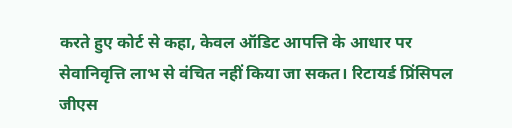करते हुए कोर्ट से कहा, केवल ऑडिट आपत्ति के आधार पर सेवानिवृत्ति लाभ से वंचित नहीं किया जा सकत। रिटायर्ड प्रिंसिपल जीएस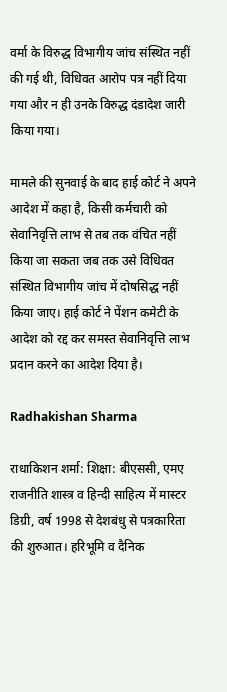वर्मा के विरुद्ध विभागीय जांच संस्थित नहीं की गई थी, विधिवत आरोप पत्र नहीं दिया गया और न ही उनके विरुद्ध दंडादेश जारी किया गया।

मामले की सुनवाई के बाद हाई कोर्ट ने अपने आदेश में कहा है, किसी कर्मचारी को सेवानिवृत्ति लाभ से तब तक वंचित नहीं किया जा सकता जब तक उसे विधिवत संस्थित विभागीय जांच में दोषसिद्ध नहीं किया जाए। हाई कोर्ट ने पेंशन कमेटी के आदेश को रद्द कर समस्त सेवानिवृत्ति लाभ प्रदान करने का आदेश दिया है।

Radhakishan Sharma

राधाकिशन शर्मा: शिक्षा: बीएससी, एमए राजनीति शास्त्र व हिन्दी साहित्य में मास्टर डिग्री, वर्ष 1998 से देशबंधु से पत्रकारिता की शुरुआत। हरिभूमि व दैनिक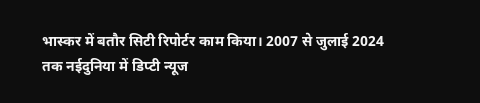भास्कर में बतौर सिटी रिपोर्टर काम किया। 2007 से जुलाई 2024 तक नईदुनिया में डिप्टी न्यूज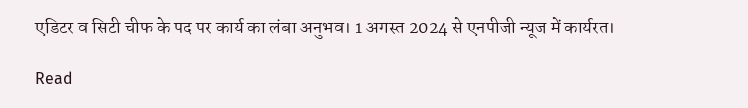एडिटर व सिटी चीफ के पद पर कार्य का लंबा अनुभव। 1 अगस्त 2024 से एनपीजी न्यूज में कार्यरत।

Read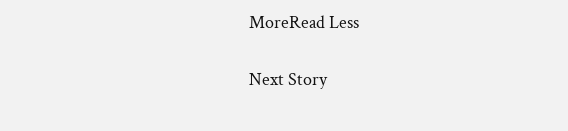MoreRead Less

Next Story